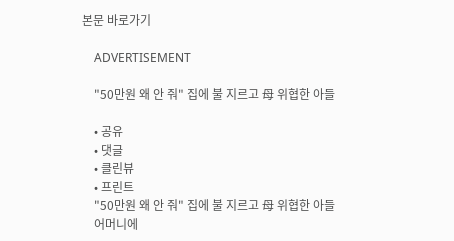본문 바로가기

    ADVERTISEMENT

    "50만원 왜 안 줘" 집에 불 지르고 母 위협한 아들

    • 공유
    • 댓글
    • 클린뷰
    • 프린트
    "50만원 왜 안 줘" 집에 불 지르고 母 위협한 아들
    어머니에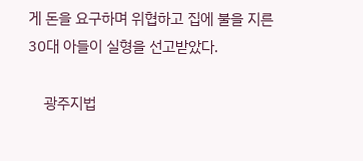게 돈을 요구하며 위협하고 집에 불을 지른 30대 아들이 실형을 선고받았다.

    광주지법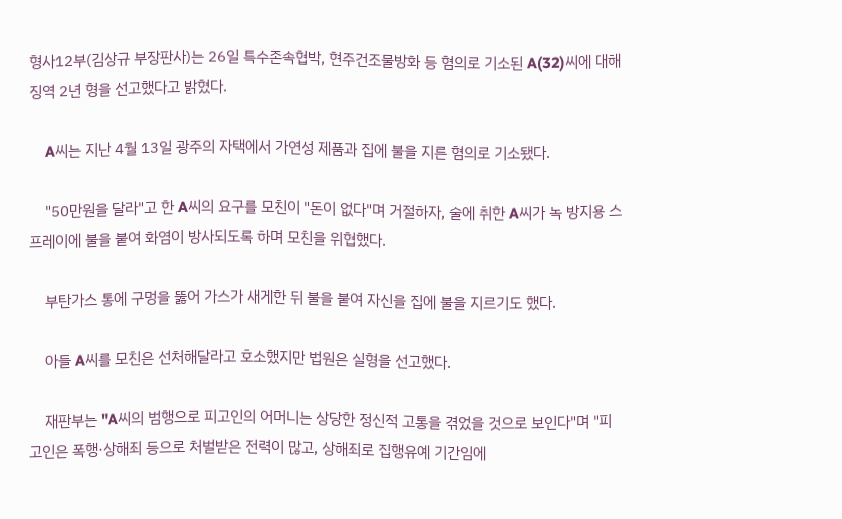형사12부(김상규 부장판사)는 26일 특수존속협박, 현주건조물방화 등 혐의로 기소된 A(32)씨에 대해 징역 2년 형을 선고했다고 밝혔다.

    A씨는 지난 4월 13일 광주의 자택에서 가연성 제품과 집에 불을 지른 혐의로 기소됐다.

    "50만원을 달라"고 한 A씨의 요구를 모친이 "돈이 없다"며 거절하자, 술에 취한 A씨가 녹 방지용 스프레이에 불을 붙여 화염이 방사되도록 하며 모친을 위협했다.

    부탄가스 통에 구멍을 뚫어 가스가 새게한 뒤 불을 붙여 자신을 집에 불을 지르기도 했다.

    아들 A씨를 모친은 선처해달라고 호소했지만 법원은 실형을 선고했다.

    재판부는 "A씨의 범행으로 피고인의 어머니는 상당한 정신적 고통을 겪었을 것으로 보인다"며 "피고인은 폭행·상해죄 등으로 처벌받은 전력이 많고, 상해죄로 집행유예 기간임에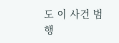도 이 사건 범행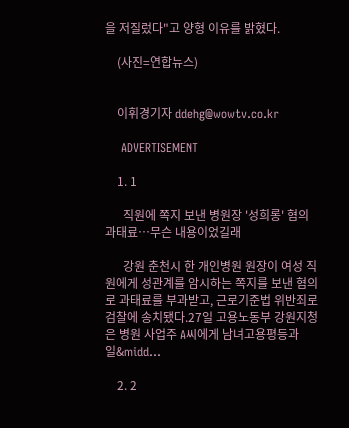을 저질렀다"고 양형 이유를 밝혔다.

    (사진=연합뉴스)


    이휘경기자 ddehg@wowtv.co.kr

    ADVERTISEMENT

    1. 1

      직원에 쪽지 보낸 병원장 '성희롱' 혐의 과태료…무슨 내용이었길래

      강원 춘천시 한 개인병원 원장이 여성 직원에게 성관계를 암시하는 쪽지를 보낸 혐의로 과태료를 부과받고, 근로기준법 위반죄로 검찰에 송치됐다.27일 고용노동부 강원지청은 병원 사업주 A씨에게 남녀고용평등과 일&midd...

    2. 2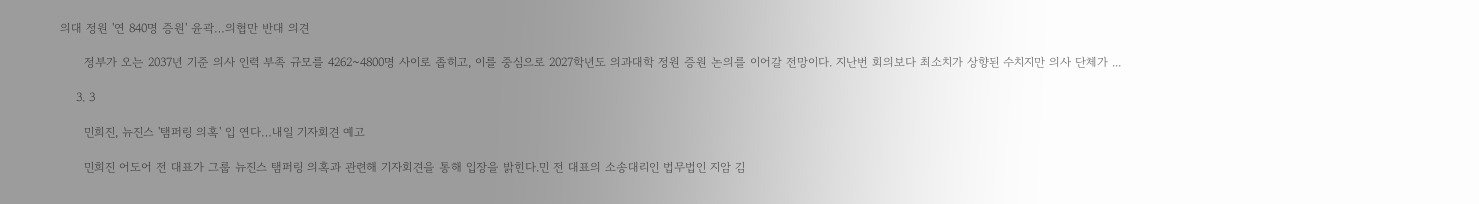의대 정원 '연 840명 증원' 윤곽…의협만 반대 의견

      정부가 오는 2037년 기준 의사 인력 부족 규모를 4262~4800명 사이로 좁히고, 이를 중심으로 2027학년도 의과대학 정원 증원 논의를 이어갈 전망이다. 지난번 회의보다 최소치가 상향된 수치지만 의사 단체가 ...

    3. 3

      민희진, 뉴진스 '탬퍼링 의혹' 입 연다…내일 기자회견 예고

      민희진 어도어 전 대표가 그룹 뉴진스 탬퍼링 의혹과 관련해 기자회견을 통해 입장을 밝힌다.민 전 대표의 소송대리인 법무법인 지암 김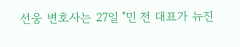선웅 변호사는 27일 "민 전 대표가 뉴진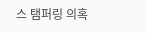스 탬퍼링 의혹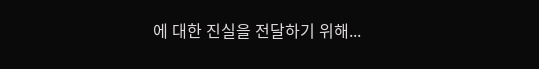에 대한 진실을 전달하기 위해...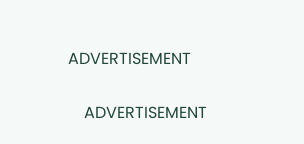ADVERTISEMENT

    ADVERTISEMENT